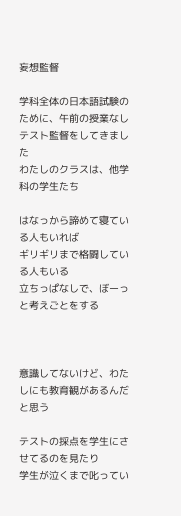妄想監督

学科全体の日本語試験のために、午前の授業なし
テスト監督をしてきました
わたしのクラスは、他学科の学生たち

はなっから諦めて寝ている人もいれば
ギリギリまで格闘している人もいる
立ちっぱなしで、ぼーっと考えごとをする



意識してないけど、わたしにも教育観があるんだと思う

テストの採点を学生にさせてるのを見たり
学生が泣くまで叱ってい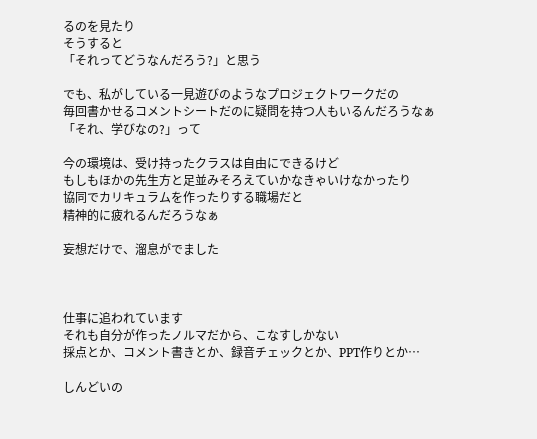るのを見たり
そうすると
「それってどうなんだろう?」と思う

でも、私がしている一見遊びのようなプロジェクトワークだの
毎回書かせるコメントシートだのに疑問を持つ人もいるんだろうなぁ
「それ、学びなの?」って

今の環境は、受け持ったクラスは自由にできるけど
もしもほかの先生方と足並みそろえていかなきゃいけなかったり
協同でカリキュラムを作ったりする職場だと
精神的に疲れるんだろうなぁ

妄想だけで、溜息がでました



仕事に追われています
それも自分が作ったノルマだから、こなすしかない
採点とか、コメント書きとか、録音チェックとか、PPT作りとか…

しんどいの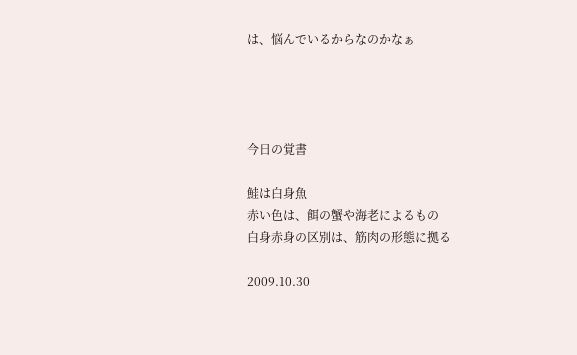は、悩んでいるからなのかなぁ




今日の覚書

鮭は白身魚
赤い色は、餌の蟹や海老によるもの
白身赤身の区別は、筋肉の形態に拠る

2009.10.30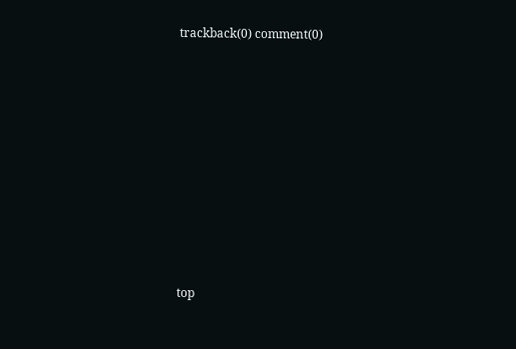trackback(0) comment(0)













top